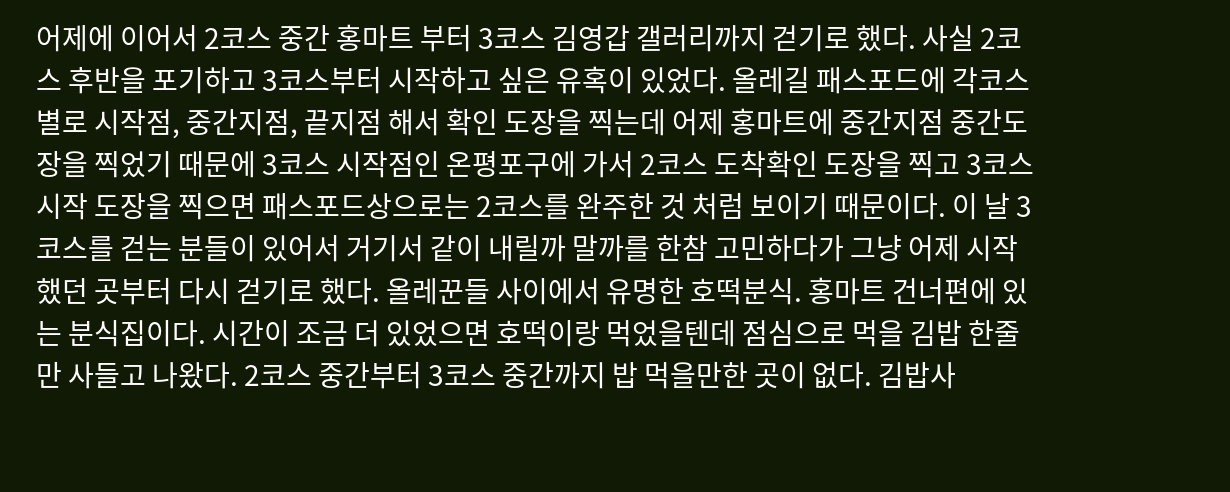어제에 이어서 2코스 중간 홍마트 부터 3코스 김영갑 갤러리까지 걷기로 했다. 사실 2코스 후반을 포기하고 3코스부터 시작하고 싶은 유혹이 있었다. 올레길 패스포드에 각코스별로 시작점, 중간지점, 끝지점 해서 확인 도장을 찍는데 어제 홍마트에 중간지점 중간도장을 찍었기 때문에 3코스 시작점인 온평포구에 가서 2코스 도착확인 도장을 찍고 3코스 시작 도장을 찍으면 패스포드상으로는 2코스를 완주한 것 처럼 보이기 때문이다. 이 날 3코스를 걷는 분들이 있어서 거기서 같이 내릴까 말까를 한참 고민하다가 그냥 어제 시작했던 곳부터 다시 걷기로 했다. 올레꾼들 사이에서 유명한 호떡분식. 홍마트 건너편에 있는 분식집이다. 시간이 조금 더 있었으면 호떡이랑 먹었을텐데 점심으로 먹을 김밥 한줄만 사들고 나왔다. 2코스 중간부터 3코스 중간까지 밥 먹을만한 곳이 없다. 김밥사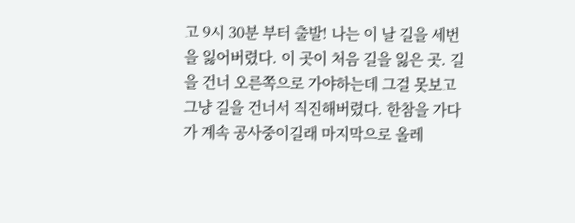고 9시 30분 부터 출발! 나는 이 날 길을 세번을 잃어버렸다. 이 곳이 처음 길을 잃은 곳. 길을 건너 오른쪽으로 가야하는데 그걸 못보고 그냥 길을 건너서 직진해버렸다. 한참을 가다가 계속 공사중이길래 마지막으로 올레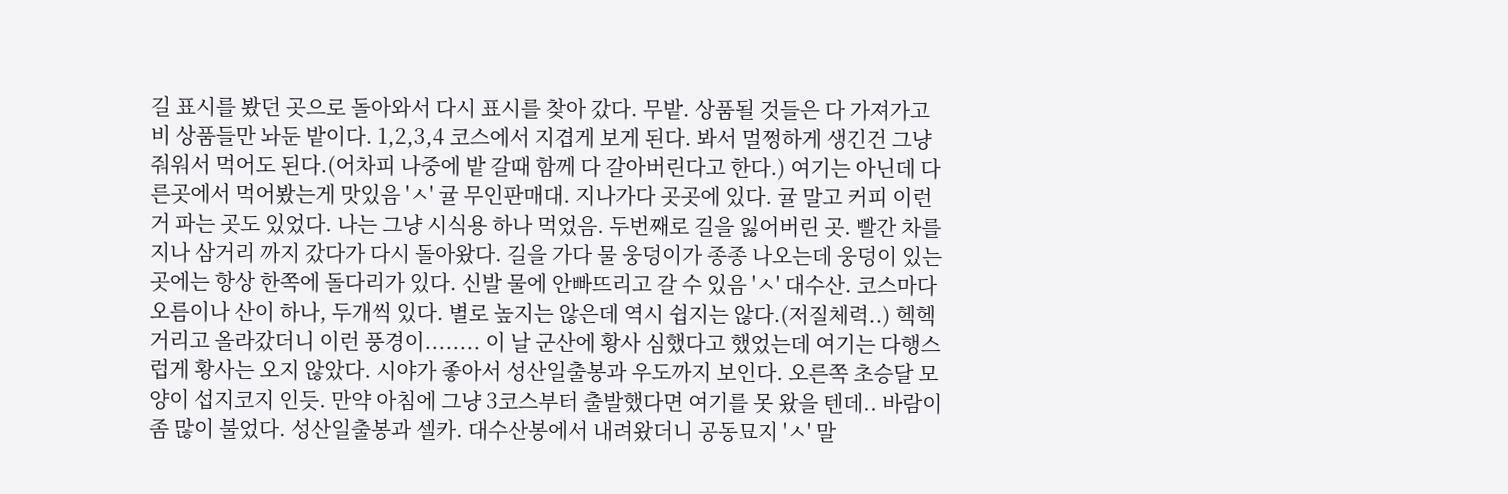길 표시를 봤던 곳으로 돌아와서 다시 표시를 찾아 갔다. 무밭. 상품될 것들은 다 가져가고 비 상품들만 놔둔 밭이다. 1,2,3,4 코스에서 지겹게 보게 된다. 봐서 멀쩡하게 생긴건 그냥 줘워서 먹어도 된다.(어차피 나중에 밭 갈때 함께 다 갈아버린다고 한다.) 여기는 아닌데 다른곳에서 먹어봤는게 맛있음 'ㅅ' 귤 무인판매대. 지나가다 곳곳에 있다. 귤 말고 커피 이런거 파는 곳도 있었다. 나는 그냥 시식용 하나 먹었음. 두번째로 길을 잃어버린 곳. 빨간 차를 지나 삼거리 까지 갔다가 다시 돌아왔다. 길을 가다 물 웅덩이가 종종 나오는데 웅덩이 있는 곳에는 항상 한쪽에 돌다리가 있다. 신발 물에 안빠뜨리고 갈 수 있음 'ㅅ' 대수산. 코스마다 오름이나 산이 하나, 두개씩 있다. 별로 높지는 않은데 역시 쉽지는 않다.(저질체력..) 헥헥 거리고 올라갔더니 이런 풍경이........ 이 날 군산에 황사 심했다고 했었는데 여기는 다행스럽게 황사는 오지 않았다. 시야가 좋아서 성산일출봉과 우도까지 보인다. 오른쪽 초승달 모양이 섭지코지 인듯. 만약 아침에 그냥 3코스부터 출발했다면 여기를 못 왔을 텐데.. 바람이 좀 많이 불었다. 성산일출봉과 셀카. 대수산봉에서 내려왔더니 공동묘지 'ㅅ' 말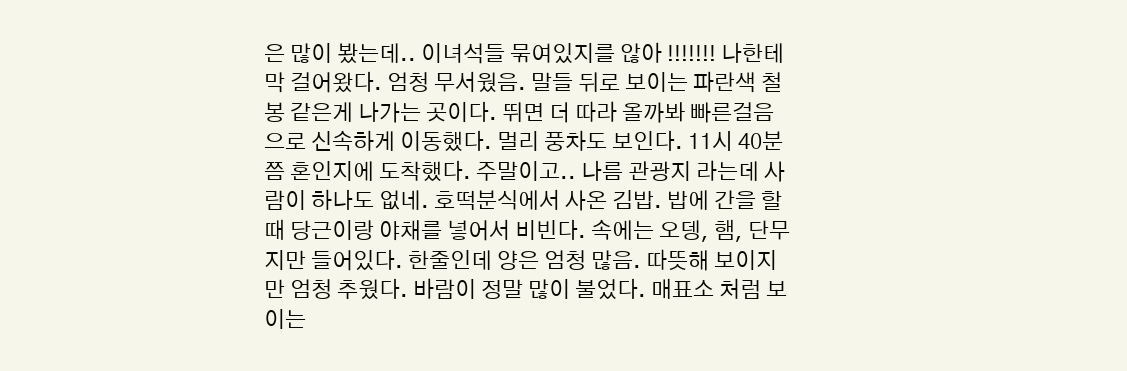은 많이 봤는데.. 이녀석들 묶여있지를 않아 !!!!!!! 나한테 막 걸어왔다. 엄청 무서웠음. 말들 뒤로 보이는 파란색 철봉 같은게 나가는 곳이다. 뛰면 더 따라 올까봐 빠른걸음으로 신속하게 이동했다. 멀리 풍차도 보인다. 11시 40분쯤 혼인지에 도착했다. 주말이고.. 나름 관광지 라는데 사람이 하나도 없네. 호떡분식에서 사온 김밥. 밥에 간을 할 때 당근이랑 야채를 넣어서 비빈다. 속에는 오뎅, 햄, 단무지만 들어있다. 한줄인데 양은 엄청 많음. 따뜻해 보이지만 엄청 추웠다. 바람이 정말 많이 불었다. 매표소 처럼 보이는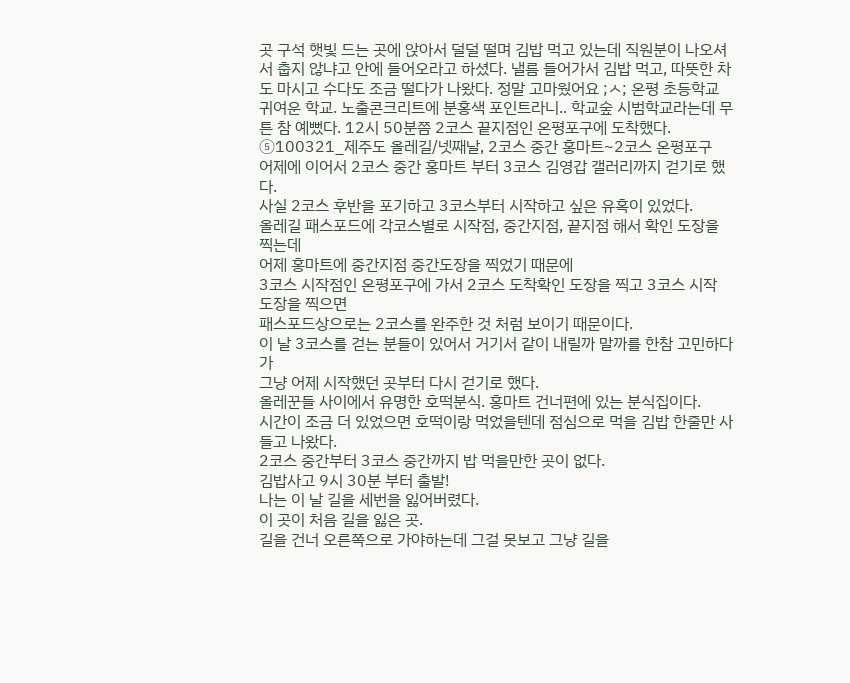곳 구석 햇빛 드는 곳에 앉아서 덜덜 떨며 김밥 먹고 있는데 직원분이 나오셔서 춥지 않냐고 안에 들어오라고 하셨다. 낼름 들어가서 김밥 먹고, 따뜻한 차도 마시고 수다도 조금 떨다가 나왔다. 정말 고마웠어요 ;ㅅ; 온평 초등학교 귀여운 학교. 노출콘크리트에 분홍색 포인트라니.. 학교숲 시범학교라는데 무튼 참 예뻤다. 12시 50분쯤 2코스 끝지점인 온평포구에 도착했다.
⑤100321_제주도 올레길/넷째날, 2코스 중간 홍마트~2코스 온평포구
어제에 이어서 2코스 중간 홍마트 부터 3코스 김영갑 갤러리까지 걷기로 했다.
사실 2코스 후반을 포기하고 3코스부터 시작하고 싶은 유혹이 있었다.
올레길 패스포드에 각코스별로 시작점, 중간지점, 끝지점 해서 확인 도장을 찍는데
어제 홍마트에 중간지점 중간도장을 찍었기 때문에
3코스 시작점인 온평포구에 가서 2코스 도착확인 도장을 찍고 3코스 시작 도장을 찍으면
패스포드상으로는 2코스를 완주한 것 처럼 보이기 때문이다.
이 날 3코스를 걷는 분들이 있어서 거기서 같이 내릴까 말까를 한참 고민하다가
그냥 어제 시작했던 곳부터 다시 걷기로 했다.
올레꾼들 사이에서 유명한 호떡분식. 홍마트 건너편에 있는 분식집이다.
시간이 조금 더 있었으면 호떡이랑 먹었을텐데 점심으로 먹을 김밥 한줄만 사들고 나왔다.
2코스 중간부터 3코스 중간까지 밥 먹을만한 곳이 없다.
김밥사고 9시 30분 부터 출발!
나는 이 날 길을 세번을 잃어버렸다.
이 곳이 처음 길을 잃은 곳.
길을 건너 오른쪽으로 가야하는데 그걸 못보고 그냥 길을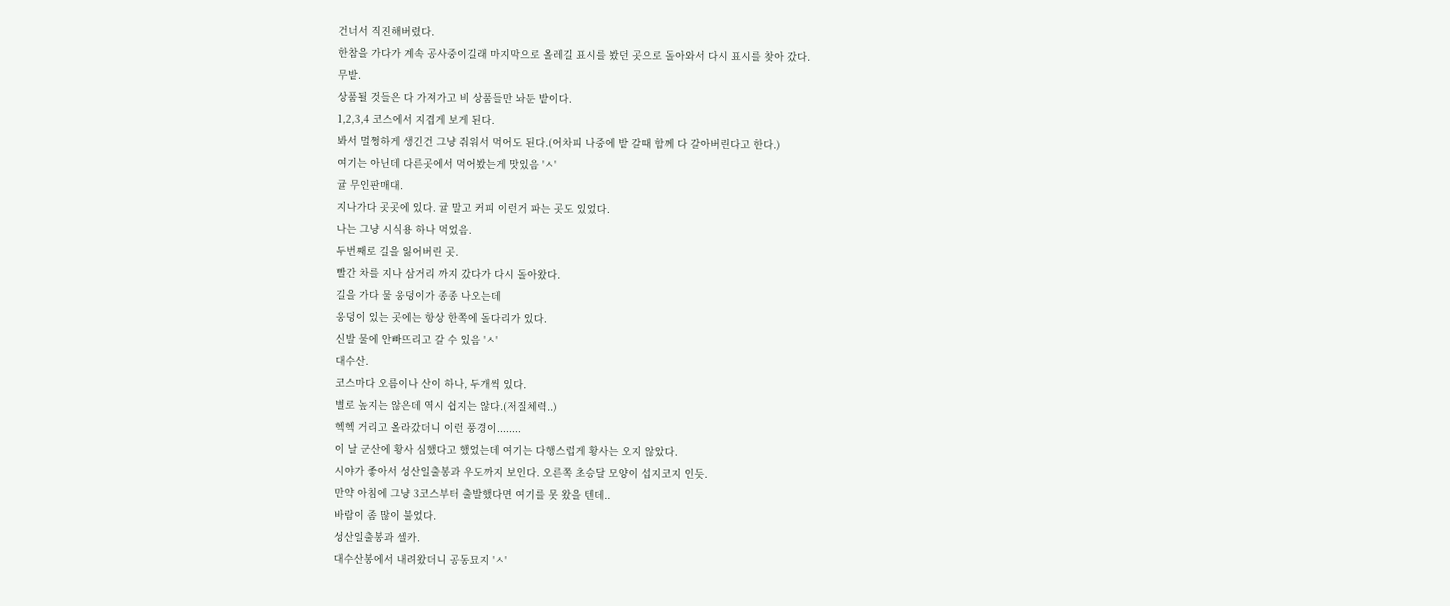건너서 직진해버렸다.
한참을 가다가 계속 공사중이길래 마지막으로 올레길 표시를 봤던 곳으로 돌아와서 다시 표시를 찾아 갔다.
무밭.
상품될 것들은 다 가져가고 비 상품들만 놔둔 밭이다.
1,2,3,4 코스에서 지겹게 보게 된다.
봐서 멀쩡하게 생긴건 그냥 줘워서 먹어도 된다.(어차피 나중에 밭 갈때 함께 다 갈아버린다고 한다.)
여기는 아닌데 다른곳에서 먹어봤는게 맛있음 'ㅅ'
귤 무인판매대.
지나가다 곳곳에 있다. 귤 말고 커피 이런거 파는 곳도 있었다.
나는 그냥 시식용 하나 먹었음.
두번째로 길을 잃어버린 곳.
빨간 차를 지나 삼거리 까지 갔다가 다시 돌아왔다.
길을 가다 물 웅덩이가 종종 나오는데
웅덩이 있는 곳에는 항상 한쪽에 돌다리가 있다.
신발 물에 안빠뜨리고 갈 수 있음 'ㅅ'
대수산.
코스마다 오름이나 산이 하나, 두개씩 있다.
별로 높지는 않은데 역시 쉽지는 않다.(저질체력..)
헥헥 거리고 올라갔더니 이런 풍경이........
이 날 군산에 황사 심했다고 했었는데 여기는 다행스럽게 황사는 오지 않았다.
시야가 좋아서 성산일출봉과 우도까지 보인다. 오른쪽 초승달 모양이 섭지코지 인듯.
만약 아침에 그냥 3코스부터 출발했다면 여기를 못 왔을 텐데..
바람이 좀 많이 불었다.
성산일출봉과 셀카.
대수산봉에서 내려왔더니 공동묘지 'ㅅ'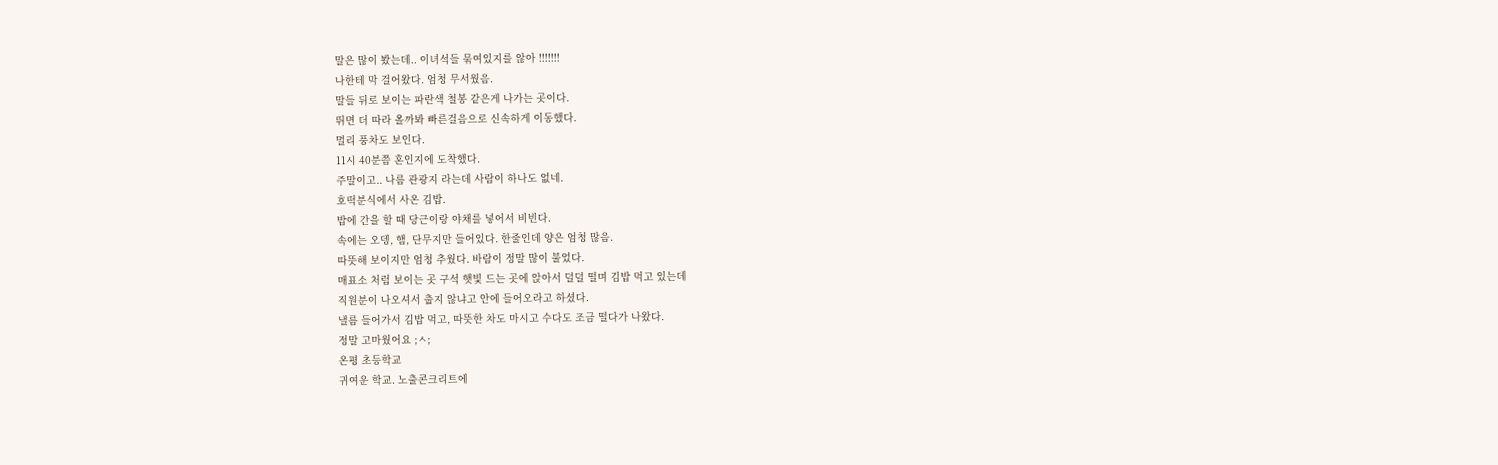말은 많이 봤는데.. 이녀석들 묶여있지를 않아 !!!!!!!
나한테 막 걸어왔다. 엄청 무서웠음.
말들 뒤로 보이는 파란색 철봉 같은게 나가는 곳이다.
뛰면 더 따라 올까봐 빠른걸음으로 신속하게 이동했다.
멀리 풍차도 보인다.
11시 40분쯤 혼인지에 도착했다.
주말이고.. 나름 관광지 라는데 사람이 하나도 없네.
호떡분식에서 사온 김밥.
밥에 간을 할 때 당근이랑 야채를 넣어서 비빈다.
속에는 오뎅, 햄, 단무지만 들어있다. 한줄인데 양은 엄청 많음.
따뜻해 보이지만 엄청 추웠다. 바람이 정말 많이 불었다.
매표소 처럼 보이는 곳 구석 햇빛 드는 곳에 앉아서 덜덜 떨며 김밥 먹고 있는데
직원분이 나오셔서 춥지 않냐고 안에 들어오라고 하셨다.
낼름 들어가서 김밥 먹고, 따뜻한 차도 마시고 수다도 조금 떨다가 나왔다.
정말 고마웠어요 ;ㅅ;
온평 초등학교
귀여운 학교. 노출콘크리트에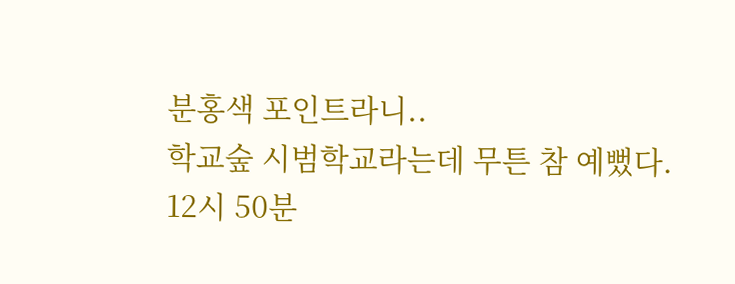분홍색 포인트라니..
학교숲 시범학교라는데 무튼 참 예뻤다.
12시 50분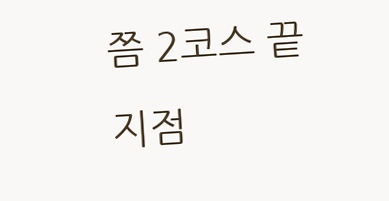쯤 2코스 끝지점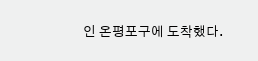인 온평포구에 도착했다.